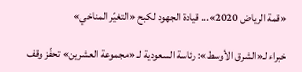«قمة الرياض 2020»... قيادة الجهود لكبح «التغيّر المناخي»

خبراء لـ«الشرق الأوسط»: رئاسة السعودية لـ «مجموعة العشرين» تحفّز وقف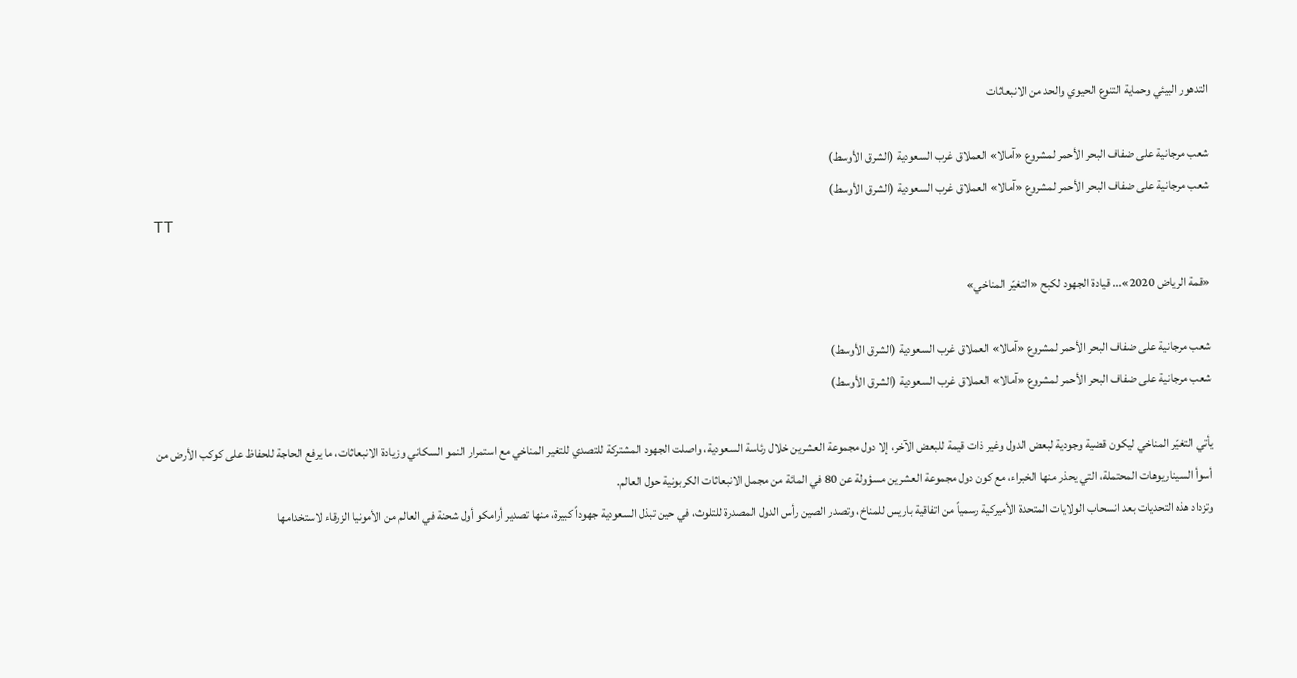التدهور البيئي وحماية التنوع الحيوي والحد من الانبعاثات

شعب مرجانية على ضفاف البحر الأحمر لمشروع «آمالا» العملاق غرب السعودية (الشرق الأوسط)
شعب مرجانية على ضفاف البحر الأحمر لمشروع «آمالا» العملاق غرب السعودية (الشرق الأوسط)
TT

«قمة الرياض 2020»... قيادة الجهود لكبح «التغيّر المناخي»

شعب مرجانية على ضفاف البحر الأحمر لمشروع «آمالا» العملاق غرب السعودية (الشرق الأوسط)
شعب مرجانية على ضفاف البحر الأحمر لمشروع «آمالا» العملاق غرب السعودية (الشرق الأوسط)

يأتي التغيّر المناخي ليكون قضية وجودية لبعض الدول وغير ذات قيمة للبعض الآخر، إلا دول مجموعة العشرين خلال رئاسة السعودية، واصلت الجهود المشتركة للتصدي للتغير المناخي مع استمرار النمو السكاني وزيادة الانبعاثات، ما يرفع الحاجة للحفاظ على كوكب الأرض من أسوأ السيناريوهات المحتملة، التي يحذر منها الخبراء، مع كون دول مجموعة العشرين مسؤولة عن 80 في المائة من مجمل الانبعاثات الكربونية حول العالم.
وتزداد هذه التحديات بعد انسحاب الولايات المتحدة الأميركية رسمياً من اتفاقية باريس للمناخ، وتصدر الصين رأس الدول المصدرة للتلوث، في حين تبذل السعودية جهوداً كبيرة، منها تصدير أرامكو أول شحنة في العالم من الأمونيا الزرقاء لاستخدامها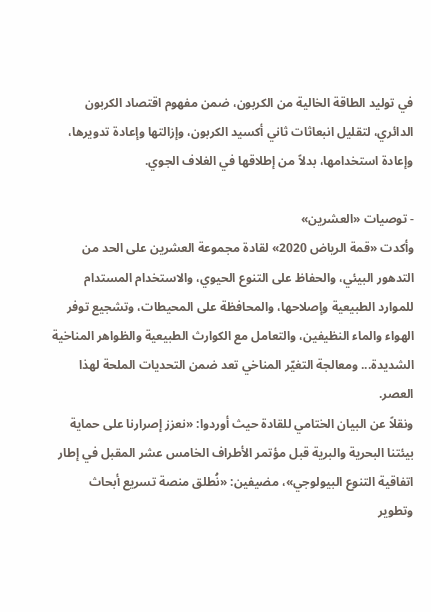في توليد الطاقة الخالية من الكربون، ضمن مفهوم اقتصاد الكربون الدائري، لتقليل انبعاثات ثاني أكسيد الكربون، وإزالتها وإعادة تدويرها، وإعادة استخدامها، بدلاً من إطلاقها في الغلاف الجوي.

- توصيات «العشرين»
وأكدت «قمة الرياض 2020» لقادة مجموعة العشرين على الحد من التدهور البيئي، والحفاظ على التنوع الحيوي، والاستخدام المستدام للموارد الطبيعية وإصلاحها، والمحافظة على المحيطات، وتشجيع توفر الهواء والماء النظيفين، والتعامل مع الكوارث الطبيعية والظواهر المناخية الشديدة... ومعالجة التغيّر المناخي تعد ضمن التحديات الملحة لهذا العصر.
ونقلاً عن البيان الختامي للقادة حيث أوردوا: «نعزز إصرارنا على حماية بيئتنا البحرية والبرية قبل مؤتمر الأطراف الخامس عشر المقبل في إطار اتفاقية التنوع البيولوجي»، مضيفين: «نُطلق منصة تسريع أبحاث وتطوير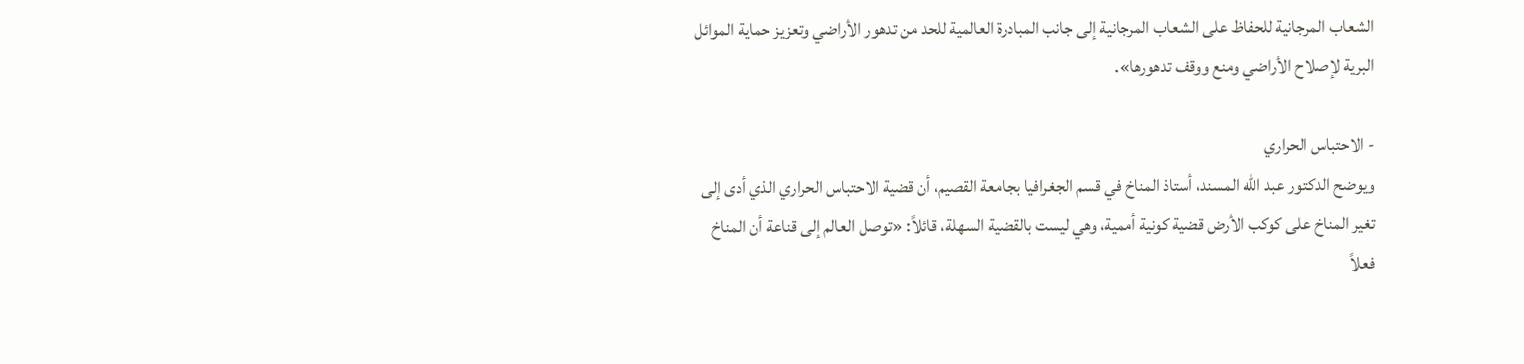الشعاب المرجانية للحفاظ على الشعاب المرجانية إلى جانب المبادرة العالمية للحد من تدهور الأراضي وتعزيز حماية الموائل البرية لإصلاح الأراضي ومنع ووقف تدهورها».

- الاحتباس الحراري
ويوضح الدكتور عبد الله المسند، أستاذ المناخ في قسم الجغرافيا بجامعة القصيم، أن قضية الاحتباس الحراري الذي أدى إلى تغير المناخ على كوكب الأرض قضية كونية أممية، وهي ليست بالقضية السهلة، قائلاً: «توصل العالم إلى قناعة أن المناخ فعلاً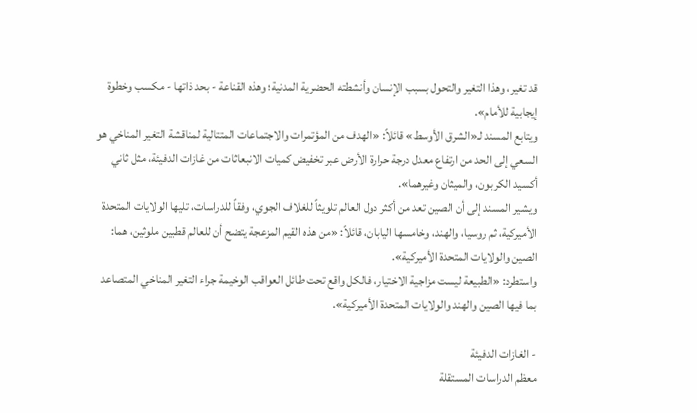قد تغير، وهذا التغير والتحول بسبب الإنسان وأنشطته الحضرية المدنية؛ وهذه القناعة - بحد ذاتها - مكسب وخطوة إيجابية للأمام».
ويتابع المسند لـ«الشرق الأوسط» قائلاً: «الهدف من المؤتمرات والاجتماعات المتتالية لمناقشة التغير المناخي هو السعي إلى الحد من ارتفاع معدل درجة حرارة الأرض عبر تخفيض كميات الانبعاثات من غازات الدفيئة، مثل ثاني أكسيد الكربون، والميثان وغيرهما».
ويشير المسند إلى أن الصين تعد من أكثر دول العالم تلويثاً للغلاف الجوي، وفقاً للدراسات، تليها الولايات المتحدة الأميركية، ثم روسيا، والهند، وخامسها اليابان، قائلاً: «من هذه القيم المزعجة يتضح أن للعالم قطبين ملوثين، هما: الصين والولايات المتحدة الأميركية».
واستطرد: «الطبيعة ليست مزاجية الاختيار، فالكل واقع تحت طائل العواقب الوخيمة جراء التغير المناخي المتصاعد بما فيها الصين والهند والولايات المتحدة الأميركية».

- الغازات الدفيئة
معظم الدراسات المستقلة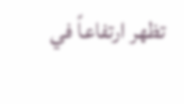تظهر ارتفاعاً في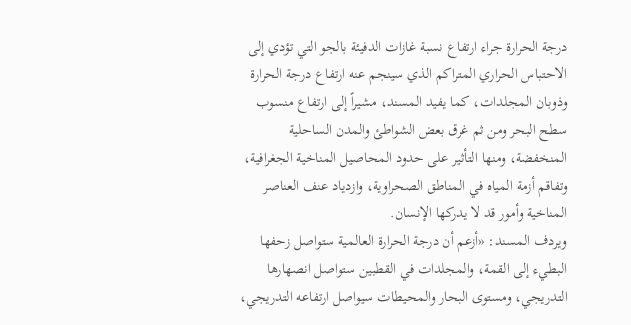درجة الحرارة جراء ارتفاع نسبة غازات الدفيئة بالجو التي تؤدي إلى الاحتباس الحراري المتراكم الذي سينجم عنه ارتفاع درجة الحرارة وذوبان المجلدات، كما يفيد المسند، مشيراً إلى ارتفاع منسوب سطح البحر ومن ثم غرق بعض الشواطئ والمدن الساحلية المنخفضة، ومنها التأثير على حدود المحاصيل المناخية الجغرافية، وتفاقم أزمة المياه في المناطق الصحراوية، وازدياد عنف العناصر المناخية وأمور قد لا يدركها الإنسان.
ويردف المسند: «أزعم أن درجة الحرارة العالمية ستواصل زحفها البطيء إلى القمة، والمجلدات في القطبين ستواصل انصهارها التدريجي، ومستوى البحار والمحيطات سيواصل ارتفاعه التدريجي،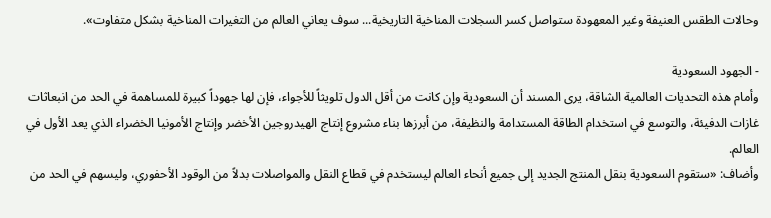وحالات الطقس العنيفة وغير المعهودة ستواصل كسر السجلات المناخية التاريخية... سوف يعاني العالم من التغيرات المناخية بشكل متفاوت».

- الجهود السعودية
وأمام هذه التحديات العالمية الشاقة، يرى المسند أن السعودية وإن كانت من أقل الدول تلويثاً للأجواء، فإن لها جهوداً كبيرة للمساهمة في الحد من انبعاثات غازات الدفيئة، والتوسع في استخدام الطاقة المستدامة والنظيفة، من أبرزها بناء مشروع إنتاج الهيدروجين الأخضر وإنتاج الأمونيا الخضراء الذي يعد الأول في العالم.
وأضاف: «ستقوم السعودية بنقل المنتج الجديد إلى جميع أنحاء العالم ليستخدم في قطاع النقل والمواصلات بدلاً من الوقود الأحفوري، وليسهم في الحد من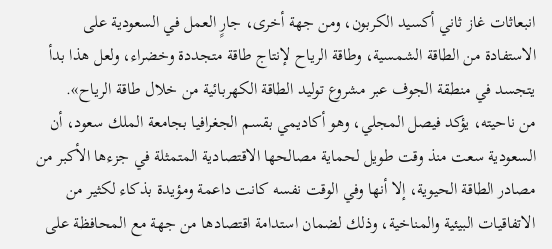انبعاثات غاز ثاني أكسيد الكربون، ومن جهة أخرى، جارٍ العمل في السعودية على الاستفادة من الطاقة الشمسية، وطاقة الرياح لإنتاج طاقة متجددة وخضراء، ولعل هذا بدأ يتجسد في منطقة الجوف عبر مشروع توليد الطاقة الكهربائية من خلال طاقة الرياح».
من ناحيته، يؤكد فيصل المجلي، وهو أكاديمي بقسم الجغرافيا بجامعة الملك سعود، أن السعودية سعت منذ وقت طويل لحماية مصالحها الاقتصادية المتمثلة في جزءها الأكبر من مصادر الطاقة الحيوية، إلا أنها وفي الوقت نفسه كانت داعمة ومؤيدة بذكاء لكثير من الاتفاقيات البيئية والمناخية، وذلك لضمان استدامة اقتصادها من جهة مع المحافظة على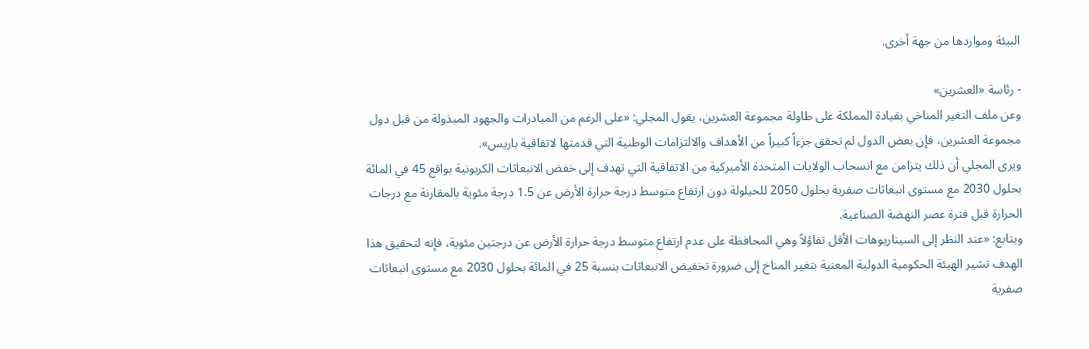البيئة ومواردها من جهة أخرى.

- رئاسة «العشرين»
وعن ملف التغير المناخي بقيادة المملكة على طاولة مجموعة العشرين، يقول المجلي: «على الرغم من المبادرات والجهود المبذولة من قبل دول مجموعة العشرين، فإن بعض الدول لم تحقق جزءاً كبيراً من الأهداف والالتزامات الوطنية التي قدمتها لاتفاقية باريس».
ويرى المجلي أن ذلك يتزامن مع انسحاب الولايات المتحدة الأميركية من الاتفاقية التي تهدف إلى خفض الانبعاثات الكربونية بواقع 45 في المائة بحلول 2030 مع مستوى انبعاثات صفرية بحلول 2050 للحيلولة دون ارتفاع متوسط درجة حرارة الأرض عن 1.5 درجة مئوية بالمقارنة مع درجات الحرارة قبل فترة عصر النهضة الصناعية.
ويتابع: «عند النظر إلى السيناريوهات الأقل تفاؤلاً وهي المحافظة على عدم ارتفاع متوسط درجة حرارة الأرض عن درجتين مئوية، فإنه لتحقيق هذا الهدف تشير الهيئة الحكومية الدولية المعنية بتغير المناخ إلى ضرورة تخفيض الانبعاثات بنسبة 25 في المائة بحلول 2030 مع مستوى انبعاثات صفرية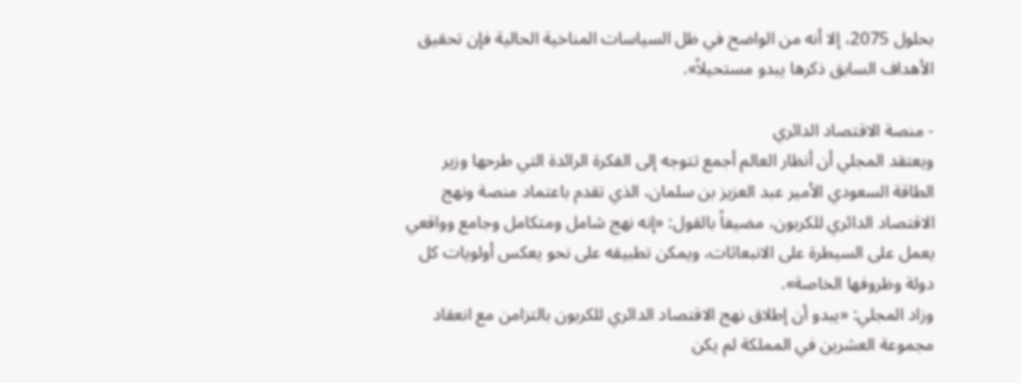بحلول 2075، إلا أنه من الواضح في ظل السياسات المناخية الحالية فإن تحقيق الأهداف السابق ذكرها يبدو مستحيلاً».

- منصة الاقتصاد الدائري
ويعتقد المجلي أن أنظار العالم أجمع تتوجه إلى الفكرة الرائدة التي طرحها وزير الطاقة السعودي الأمير عبد العزيز بن سلمان، الذي تقدم باعتماد منصة ونهج الاقتصاد الدائري للكربون، مضيفاً بالقول: «إنه نهج شامل ومتكامل وجامع وواقعي يعمل على السيطرة على الانبعاثات، ويمكن تطبيقه على نحو يعكس أولويات كل دولة وظروفها الخاصة».
وزاد المجلي: «يبدو أن إطلاق نهج الاقتصاد الدائري للكربون بالتزامن مع انعقاد مجموعة العشرين في المملكة لم يكن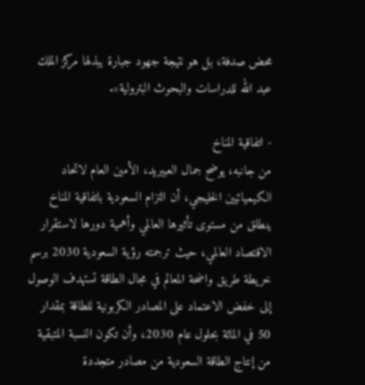محض صدفة، بل هو نتيجة جهود جبارة يبذلها مركز الملك عبد الله للدراسات والبحوث البترولية».

- اتفاقية المناخ
من جانبه، يوضح جمال العبيريد، الأمين العام لاتحاد الكيميائيين الخليجي، أن التزام السعودية باتفاقية المناخ ينطلق من مستوى تأثيرها العالمي وأهمية دورها لاستقرار الاقتصاد العالمي، حيث ترجمته رؤية السعودية 2030 برسم خريطة طريق واضحة المعالم في مجال الطاقة تستهدف الوصول إلى خفض الاعتماد على المصادر الكربونية للطاقة بمقدار 50 في المائة بحلول عام 2030، وأن تكون النسبة المتبقية من إنتاج الطاقة السعودية من مصادر متجددة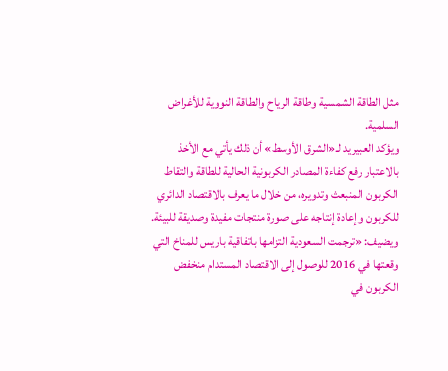مثل الطاقة الشمسية وطاقة الرياح والطاقة النووية للأغراض السلمية.
ويؤكد العبيريد لـ«الشرق الأوسط» أن ذلك يأتي مع الأخذ بالاعتبار رفع كفاءة المصادر الكربونية الحالية للطاقة والتقاط الكربون المنبعث وتدويره، من خلال ما يعرف بالاقتصاد الدائري للكربون وإعادة إنتاجه على صورة منتجات مفيدة وصديقة للبيئة. ويضيف: «ترجمت السعودية التزامها باتفاقية باريس للمناخ التي وقعتها في 2016 للوصول إلى الاقتصاد المستدام منخفض الكربون في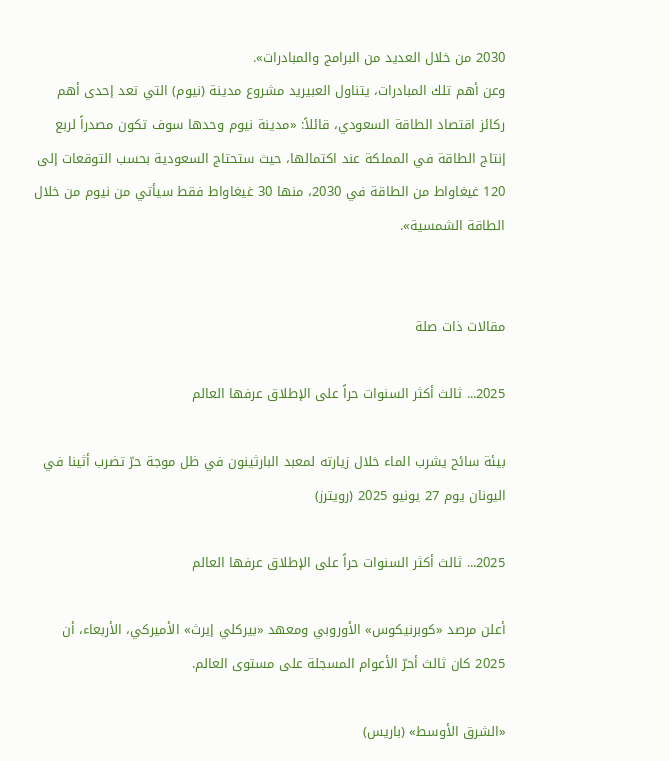2030 من خلال العديد من البرامج والمبادرات».
وعن أهم تلك المبادرات، يتناول العبيريد مشروع مدينة (نيوم) التي تعد إحدى أهم ركائز اقتصاد الطاقة السعودي، قائلاً: «مدينة نيوم وحدها سوف تكون مصدراً لربع إنتاج الطاقة في المملكة عند اكتمالها، حيث ستحتاج السعودية بحسب التوقعات إلى 120 غيغاواط من الطاقة في 2030، منها 30 غيغاواط فقط سيأتي من نيوم من خلال الطاقة الشمسية».


مقالات ذات صلة

2025... ثالث أكثر السنوات حراً على الإطلاق عرفها العالم

بيئة سائح يشرب الماء خلال زيارته لمعبد البارثينون في ظل موجة حرّ تضرب أثينا في اليونان يوم 27 يونيو 2025 (رويترز)

2025... ثالث أكثر السنوات حراً على الإطلاق عرفها العالم

أعلن مرصد «كوبرنيكوس» الأوروبي ومعهد «بيركلي إيرث» الأميركي، الأربعاء، أن 2025 كان ثالث أحرّ الأعوام المسجلة على مستوى العالم.

«الشرق الأوسط» (باريس)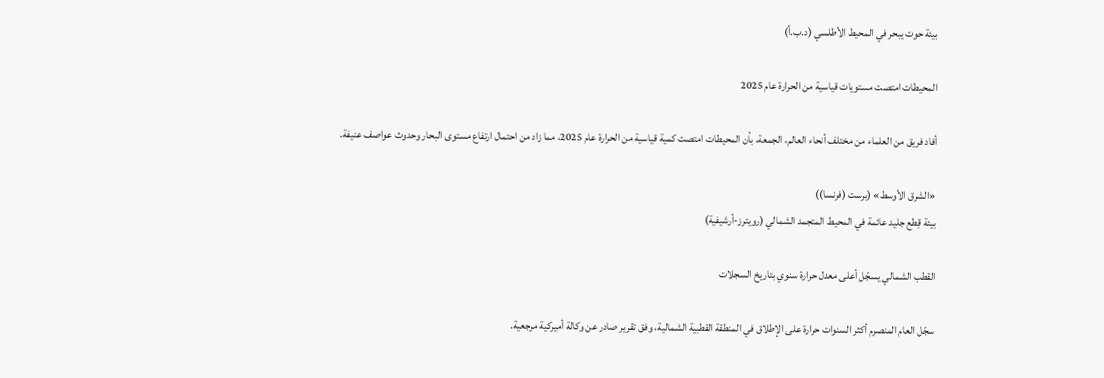بيئة حوت يبحر في المحيط الأطلسي (د.ب.أ)

المحيطات امتصت مستويات قياسية من الحرارة عام 2025

أفاد فريق من العلماء من مختلف أنحاء العالم، الجمعة، بأن المحيطات امتصت كمية قياسية من الحرارة عام 2025، مما زاد من احتمال ارتفاع مستوى البحار وحدوث عواصف عنيفة.

«الشرق الأوسط» (برست (فرنسا))
بيئة قِطع جليد عائمة في المحيط المتجمد الشمالي (رويترز-أرشيفية)

القطب الشمالي يسجّل أعلى معدل حرارة سنوي بتاريخ السجلات

سجّل العام المنصرم أكثر السنوات حرارة على الإطلاق في المنطقة القطبية الشمالية، وفق تقرير صادر عن وكالة أميركية مرجعية.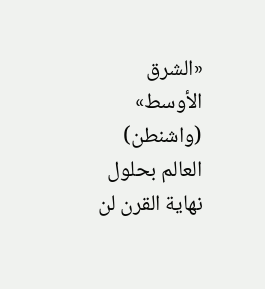«الشرق الأوسط» (واشنطن)
العالم بحلول نهاية القرن لن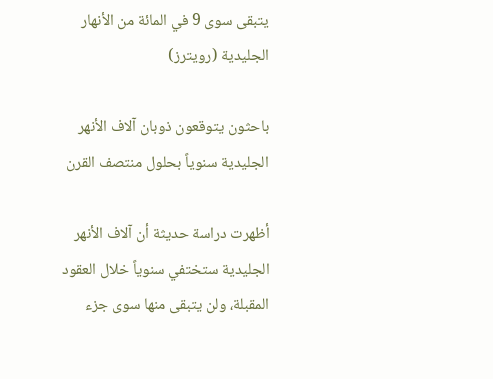يتبقى سوى 9 في المائة من الأنهار الجليدية (رويترز)

باحثون يتوقعون ذوبان آلاف الأنهر الجليدية سنوياً بحلول منتصف القرن

أظهرت دراسة حديثة أن آلاف الأنهر الجليدية ستختفي سنوياً خلال العقود المقبلة، ولن يتبقى منها سوى جزء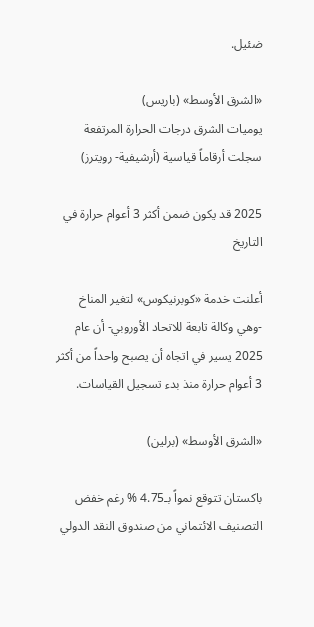ضئيل.

«الشرق الأوسط» (باريس)
يوميات الشرق درجات الحرارة المرتفعة سجلت أرقاماً قياسية (أرشيفية- رويترز)

2025 قد يكون ضمن أكثر 3 أعوام حرارة في التاريخ

أعلنت خدمة «كوبرنيكوس» لتغير المناخ -وهي وكالة تابعة للاتحاد الأوروبي- أن عام 2025 يسير في اتجاه أن يصبح واحداً من أكثر 3 أعوام حرارة منذ بدء تسجيل القياسات.

«الشرق الأوسط» (برلين)

باكستان تتوقع نمواً بـ4.75 % رغم خفض التصنيف الائتماني من صندوق النقد الدولي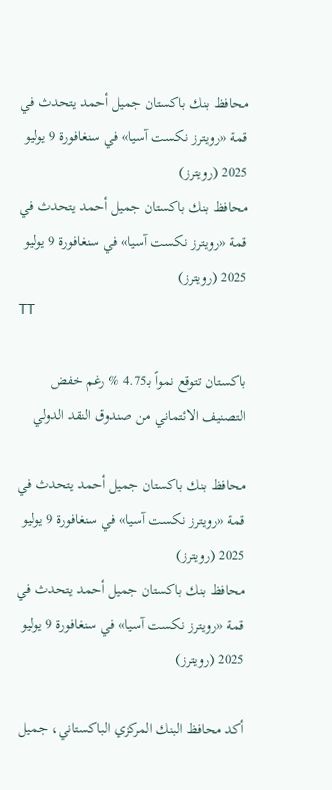محافظ بنك باكستان جميل أحمد يتحدث في قمة «رويترز نكست آسيا» في سنغافورة 9 يوليو 2025 (رويترز)
محافظ بنك باكستان جميل أحمد يتحدث في قمة «رويترز نكست آسيا» في سنغافورة 9 يوليو 2025 (رويترز)
TT

باكستان تتوقع نمواً بـ4.75 % رغم خفض التصنيف الائتماني من صندوق النقد الدولي

محافظ بنك باكستان جميل أحمد يتحدث في قمة «رويترز نكست آسيا» في سنغافورة 9 يوليو 2025 (رويترز)
محافظ بنك باكستان جميل أحمد يتحدث في قمة «رويترز نكست آسيا» في سنغافورة 9 يوليو 2025 (رويترز)

أكد محافظ البنك المركزي الباكستاني، جميل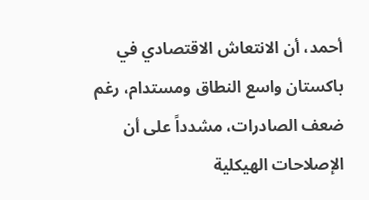أحمد، أن الانتعاش الاقتصادي في باكستان واسع النطاق ومستدام، رغم ضعف الصادرات، مشدداً على أن الإصلاحات الهيكلية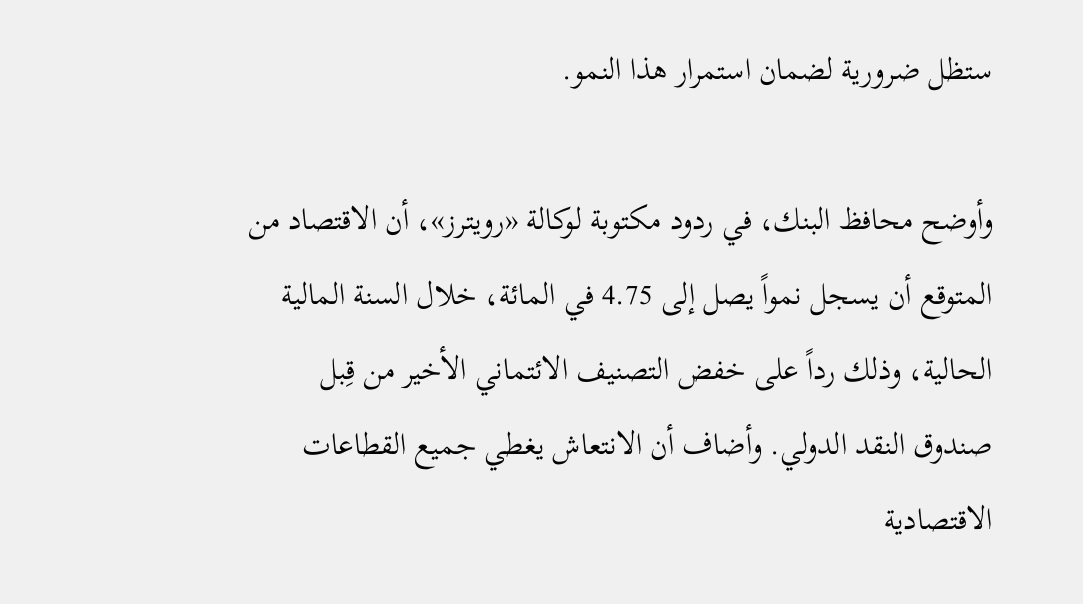ستظل ضرورية لضمان استمرار هذا النمو.

وأوضح محافظ البنك، في ردود مكتوبة لوكالة «رويترز»، أن الاقتصاد من المتوقع أن يسجل نمواً يصل إلى 4.75 في المائة، خلال السنة المالية الحالية، وذلك رداً على خفض التصنيف الائتماني الأخير من قِبل صندوق النقد الدولي. وأضاف أن الانتعاش يغطي جميع القطاعات الاقتصادية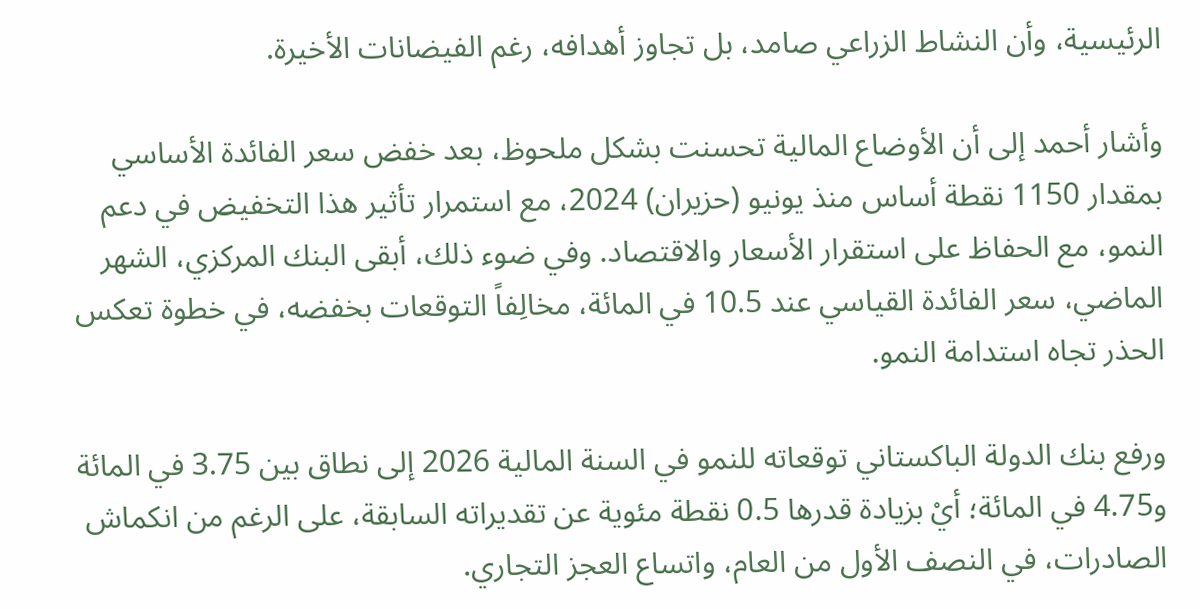الرئيسية، وأن النشاط الزراعي صامد، بل تجاوز أهدافه، رغم الفيضانات الأخيرة.

وأشار أحمد إلى أن الأوضاع المالية تحسنت بشكل ملحوظ، بعد خفض سعر الفائدة الأساسي بمقدار 1150 نقطة أساس منذ يونيو (حزيران) 2024، مع استمرار تأثير هذا التخفيض في دعم النمو، مع الحفاظ على استقرار الأسعار والاقتصاد. وفي ضوء ذلك، أبقى البنك المركزي، الشهر الماضي، سعر الفائدة القياسي عند 10.5 في المائة، مخالِفاً التوقعات بخفضه، في خطوة تعكس الحذر تجاه استدامة النمو.

ورفع بنك الدولة الباكستاني توقعاته للنمو في السنة المالية 2026 إلى نطاق بين 3.75 في المائة و4.75 في المائة؛ أيْ بزيادة قدرها 0.5 نقطة مئوية عن تقديراته السابقة، على الرغم من انكماش الصادرات، في النصف الأول من العام، واتساع العجز التجاري.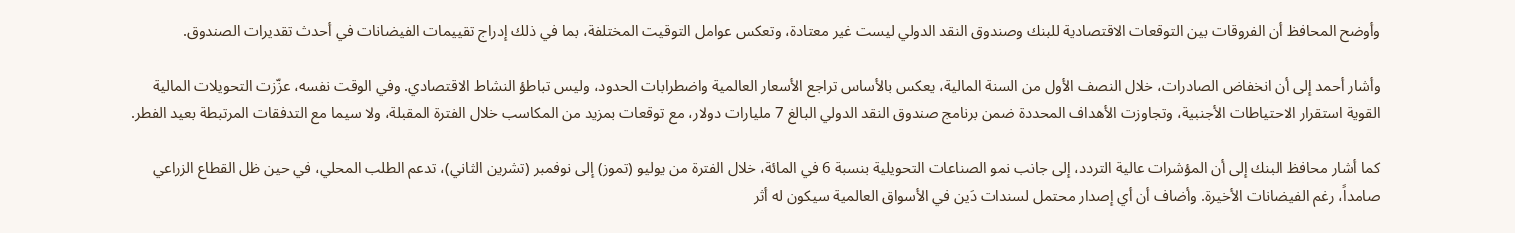وأوضح المحافظ أن الفروقات بين التوقعات الاقتصادية للبنك وصندوق النقد الدولي ليست غير معتادة، وتعكس عوامل التوقيت المختلفة، بما في ذلك إدراج تقييمات الفيضانات في أحدث تقديرات الصندوق.

وأشار أحمد إلى أن انخفاض الصادرات، خلال النصف الأول من السنة المالية، يعكس بالأساس تراجع الأسعار العالمية واضطرابات الحدود، وليس تباطؤ النشاط الاقتصادي. وفي الوقت نفسه، عزّزت التحويلات المالية القوية استقرار الاحتياطات الأجنبية، وتجاوزت الأهداف المحددة ضمن برنامج صندوق النقد الدولي البالغ 7 مليارات دولار، مع توقعات بمزيد من المكاسب خلال الفترة المقبلة، ولا سيما مع التدفقات المرتبطة بعيد الفطر.

كما أشار محافظ البنك إلى أن المؤشرات عالية التردد، إلى جانب نمو الصناعات التحويلية بنسبة 6 في المائة، خلال الفترة من يوليو (تموز) إلى نوفمبر (تشرين الثاني)، تدعم الطلب المحلي، في حين ظل القطاع الزراعي صامداً، رغم الفيضانات الأخيرة. وأضاف أن أي إصدار محتمل لسندات دَين في الأسواق العالمية سيكون له أثر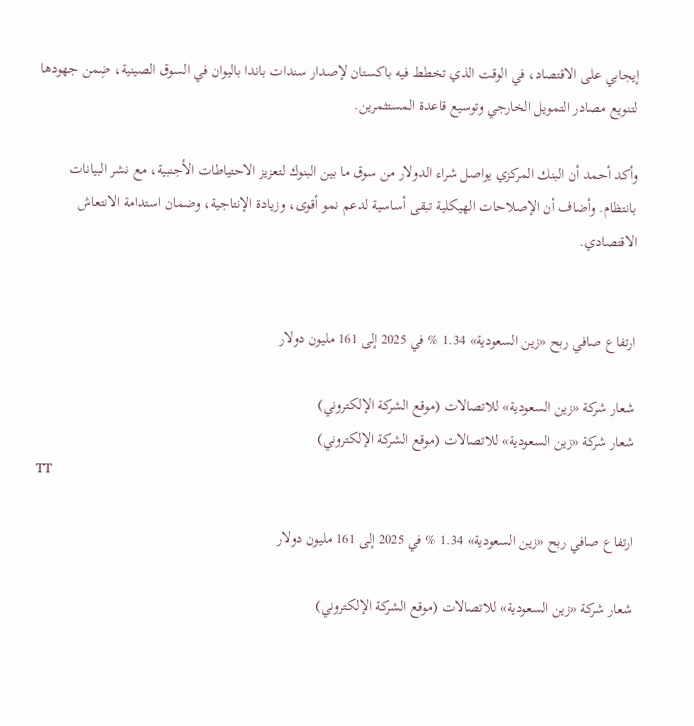إيجابي على الاقتصاد، في الوقت الذي تخطط فيه باكستان لإصدار سندات باندا باليوان في السوق الصينية، ضِمن جهودها لتنويع مصادر التمويل الخارجي وتوسيع قاعدة المستثمرين.

وأكد أحمد أن البنك المركزي يواصل شراء الدولار من سوق ما بين البنوك لتعزيز الاحتياطات الأجنبية، مع نشر البيانات بانتظام. وأضاف أن الإصلاحات الهيكلية تبقى أساسية لدعم نمو أقوى، وزيادة الإنتاجية، وضمان استدامة الانتعاش الاقتصادي.


ارتفاع صافي ربح «زين السعودية» 1.34 % في 2025 إلى 161 مليون دولار

شعار شركة «زين السعودية» للاتصالات (موقع الشركة الإلكتروني)
شعار شركة «زين السعودية» للاتصالات (موقع الشركة الإلكتروني)
TT

ارتفاع صافي ربح «زين السعودية» 1.34 % في 2025 إلى 161 مليون دولار

شعار شركة «زين السعودية» للاتصالات (موقع الشركة الإلكتروني)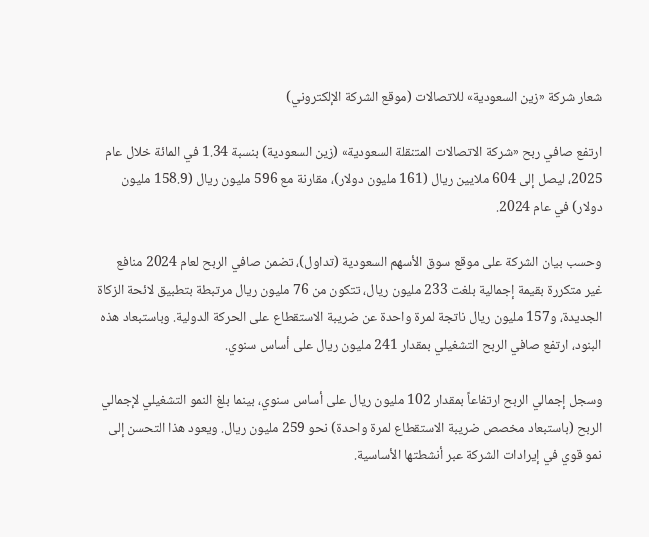شعار شركة «زين السعودية» للاتصالات (موقع الشركة الإلكتروني)

ارتفع صافي ربح «شركة الاتصالات المتنقلة السعودية» (زين السعودية) بنسبة 1.34 في المائة خلال عام 2025، ليصل إلى 604 ملايين ريال (161 مليون دولار)، مقارنة مع 596 مليون ريال (158.9 مليون دولار) في عام 2024.

وحسب بيان الشركة على موقع سوق الأسهم السعودية (تداول)، تضمن صافي الربح لعام 2024 منافع غير متكررة بقيمة إجمالية بلغت 233 مليون ريال، تتكون من 76 مليون ريال مرتبطة بتطبيق لائحة الزكاة الجديدة، و157 مليون ريال ناتجة لمرة واحدة عن ضريبة الاستقطاع على الحركة الدولية. وباستبعاد هذه البنود، ارتفع صافي الربح التشغيلي بمقدار 241 مليون ريال على أساس سنوي.

وسجل إجمالي الربح ارتفاعاً بمقدار 102 مليون ريال على أساس سنوي، بينما بلغ النمو التشغيلي لإجمالي الربح (باستبعاد مخصص ضريبة الاستقطاع لمرة واحدة) نحو 259 مليون ريال. ويعود هذا التحسن إلى نمو قوي في إيرادات الشركة عبر أنشطتها الأساسية.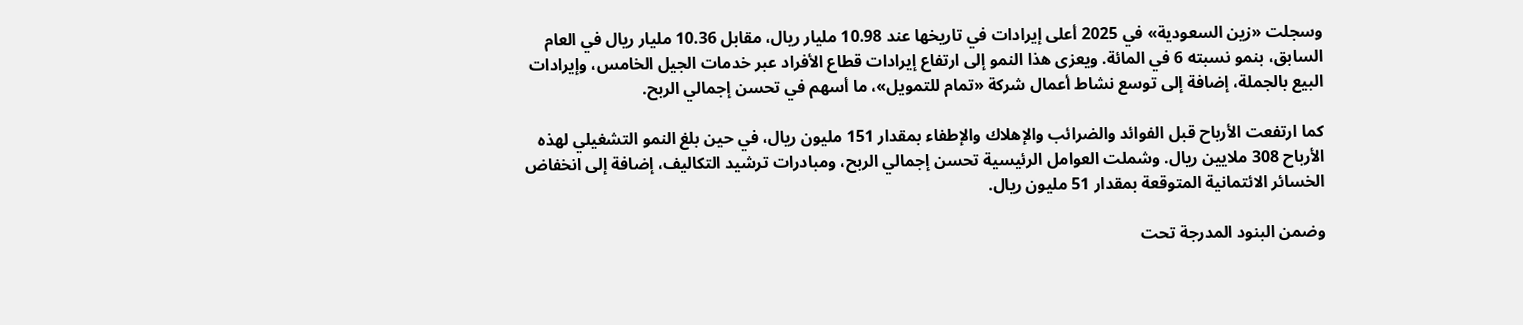وسجلت «زين السعودية» في 2025 أعلى إيرادات في تاريخها عند 10.98 مليار ريال، مقابل 10.36 مليار ريال في العام السابق، بنمو نسبته 6 في المائة. ويعزى هذا النمو إلى ارتفاع إيرادات قطاع الأفراد عبر خدمات الجيل الخامس، وإيرادات البيع بالجملة، إضافة إلى توسع نشاط أعمال شركة «تمام للتمويل»، ما أسهم في تحسن إجمالي الربح.

كما ارتفعت الأرباح قبل الفوائد والضرائب والإهلاك والإطفاء بمقدار 151 مليون ريال، في حين بلغ النمو التشغيلي لهذه الأرباح 308 ملايين ريال. وشملت العوامل الرئيسية تحسن إجمالي الربح، ومبادرات ترشيد التكاليف، إضافة إلى انخفاض الخسائر الائتمانية المتوقعة بمقدار 51 مليون ريال.

وضمن البنود المدرجة تحت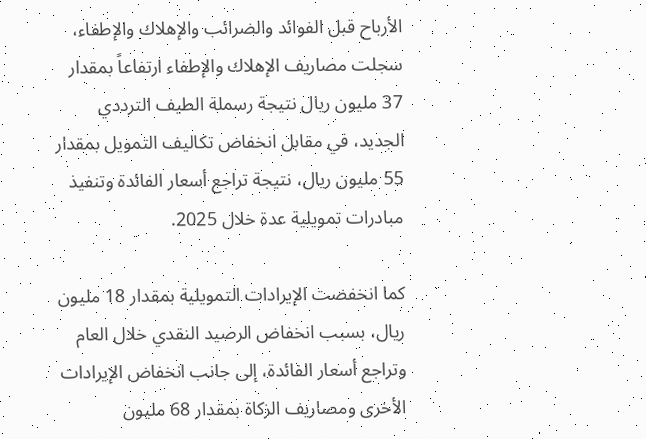الأرباح قبل الفوائد والضرائب والإهلاك والإطفاء، سجلت مصاريف الإهلاك والإطفاء ارتفاعاً بمقدار 37 مليون ريال نتيجة رسملة الطيف الترددي الجديد، في مقابل انخفاض تكاليف التمويل بمقدار 55 مليون ريال، نتيجة تراجع أسعار الفائدة وتنفيذ مبادرات تمويلية عدة خلال 2025.

كما انخفضت الإيرادات التمويلية بمقدار 18 مليون ريال، بسبب انخفاض الرصيد النقدي خلال العام وتراجع أسعار الفائدة، إلى جانب انخفاض الإيرادات الأخرى ومصاريف الزكاة بمقدار 68 مليون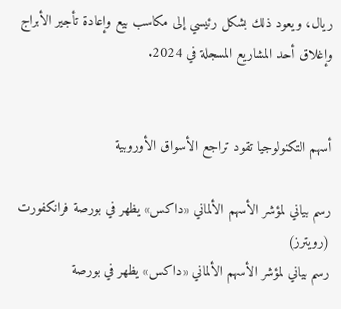ريال، ويعود ذلك بشكل رئيسي إلى مكاسب بيع وإعادة تأجير الأبراج وإغلاق أحد المشاريع المسجلة في 2024.


أسهم التكنولوجيا تقود تراجع الأسواق الأوروبية

رسم بياني لمؤشر الأسهم الألماني «داكس» يظهر في بورصة فرانكفورت (رويترز)
رسم بياني لمؤشر الأسهم الألماني «داكس» يظهر في بورصة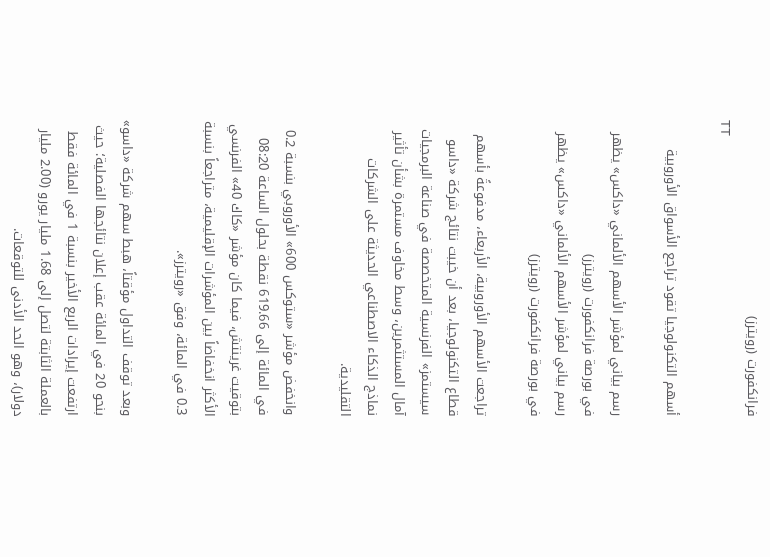فرانكفورت (رويترز)
TT

أسهم التكنولوجيا تقود تراجع الأسواق الأوروبية

رسم بياني لمؤشر الأسهم الألماني «داكس» يظهر في بورصة فرانكفورت (رويترز)
رسم بياني لمؤشر الأسهم الألماني «داكس» يظهر في بورصة فرانكفورت (رويترز)

تراجعت الأسهم الأوروبية، الأربعاء، مدفوعةً بأسهم قطاع التكنولوجيا، بعد أن خيبت نتائج شركة «داسو سيستمز» الفرنسية المتخصصة في صناعة البرمجيات آمال المستثمرين، وسط مخاوف مستمرة بشأن تأثير نماذج الذكاء الاصطناعي الحديثة على الشركات التقليدية.

وانخفض مؤشر «ستوكس 600» الأوروبي بنسبة 0.2 في المائة إلى 619.66 نقطة بحلول الساعة 08:20 بتوقيت غرينتش، فيما كان مؤشر «كاك 40» الفرنسي الأكثر انخفاضاً بين المؤشرات الإقليمية، متراجعاً بنسبة 0.3 في المائة، وفق «رويترز».

وبعد توقف التداول مؤقتاً، هبط سهم شركة «داسو» بنحو 20 في المائة عقب إعلان نتائجها الفصلية؛ حيث ارتفعت إيرادات الربع الأخير بنسبة 1 في المائة فقط بالعملة الثابتة لتصل إلى 1.68 مليار يورو (2.00 مليار دولار)، وهو الحد الأدنى للتوقعات.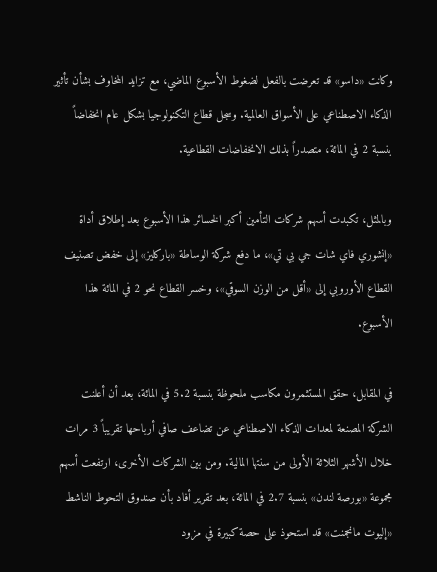وكانت «داسو» قد تعرضت بالفعل لضغوط الأسبوع الماضي، مع تزايد المخاوف بشأن تأثير الذكاء الاصطناعي على الأسواق العالمية. وسجل قطاع التكنولوجيا بشكل عام انخفاضاً بنسبة 2 في المائة، متصدراً بذلك الانخفاضات القطاعية.

وبالمثل، تكبدت أسهم شركات التأمين أكبر الخسائر هذا الأسبوع بعد إطلاق أداة «إنشوري فاي شات جي بي تي»، ما دفع شركة الوساطة «باركليز» إلى خفض تصنيف القطاع الأوروبي إلى «أقل من الوزن السوقي»، وخسر القطاع نحو 2 في المائة هذا الأسبوع.

في المقابل، حقق المستثمرون مكاسب ملحوظة بنسبة 5.2 في المائة، بعد أن أعلنت الشركة المصنعة لمعدات الذكاء الاصطناعي عن تضاعف صافي أرباحها تقريباً 3 مرات خلال الأشهر الثلاثة الأولى من سنتها المالية. ومن بين الشركات الأخرى، ارتفعت أسهم مجموعة «بورصة لندن» بنسبة 2.7 في المائة، بعد تقرير أفاد بأن صندوق التحوط الناشط «إليوت مانجمنت» قد استحوذ على حصة كبيرة في مزود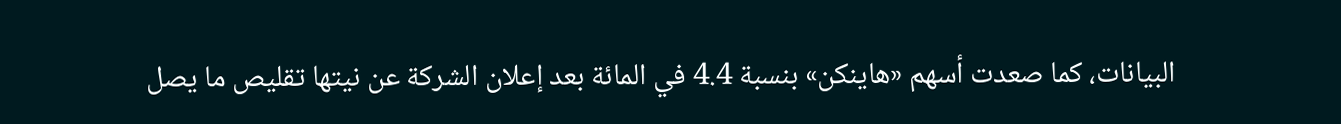البيانات، كما صعدت أسهم «هاينكن» بنسبة 4.4 في المائة بعد إعلان الشركة عن نيتها تقليص ما يصل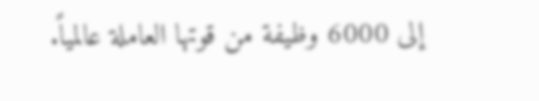إلى 6000 وظيفة من قوتها العاملة عالمياً.